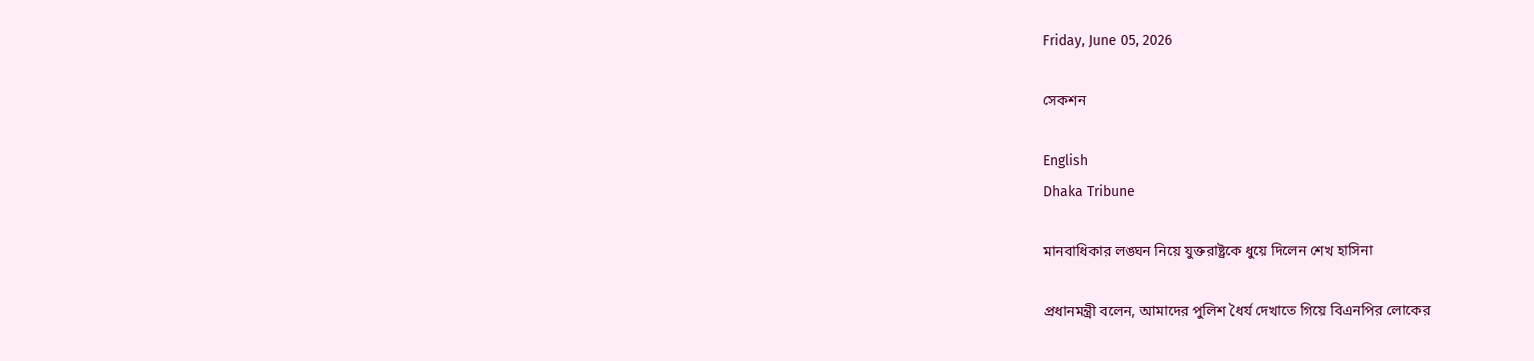Friday, June 05, 2026

সেকশন

English
Dhaka Tribune

মানবাধিকার লঙ্ঘন নিয়ে যুক্তরাষ্ট্রকে ধুয়ে দিলেন শেখ হাসিনা

প্রধানমন্ত্রী বলেন, আমাদের পুলিশ ধৈর্য দেখাতে গিয়ে বিএনপির লোকের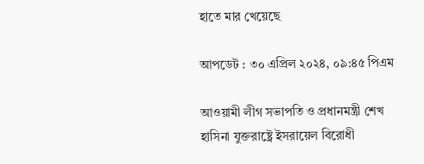হাতে মার খেয়েছে

আপডেট : ৩০ এপ্রিল ২০২৪, ০৯:৪৫ পিএম

আওয়ামী লীগ সভাপতি ও প্রধানমন্ত্রী শেখ হাসিনা যুক্তরাষ্ট্রে ইসরায়েল বিরোধী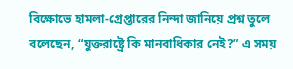বিক্ষোভে হামলা-গ্রেপ্তারের নিন্দা জানিয়ে প্রশ্ন তুলে বলেছেন, “যুক্তরাষ্ট্রে কি মানবাধিকার নেই?” এ সময়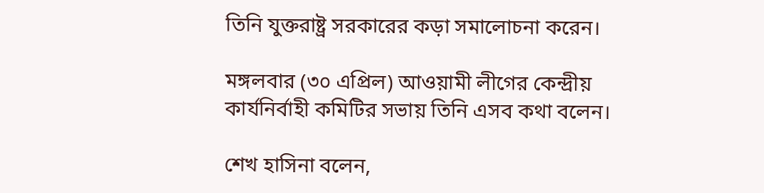তিনি যুক্তরাষ্ট্র সরকারের কড়া সমালোচনা করেন।

মঙ্গলবার (৩০ এপ্রিল) আওয়ামী লীগের কেন্দ্রীয় কার্যনির্বাহী কমিটির সভায় তিনি এসব কথা বলেন।

শেখ হাসিনা বলেন,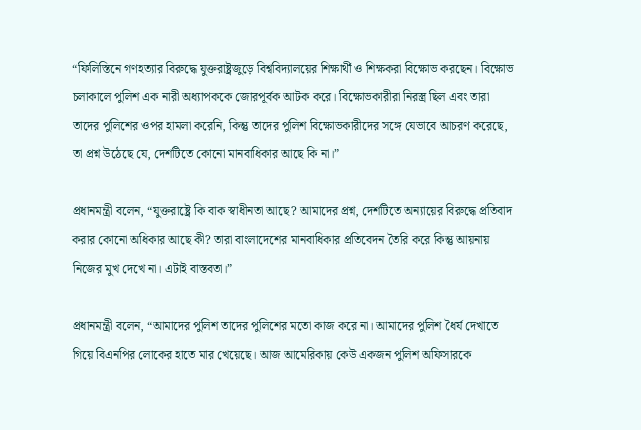“ফিলিস্তিনে গণহত্যার বিরুদ্ধে যুক্তরাষ্ট্রজুড়ে বিশ্ববিদ্যালয়ের শিক্ষার্থী ও শিক্ষকরা বিক্ষোভ করছেন। বিক্ষোভ চলাকালে পুলিশ এক নারী অধ্যাপককে জোরপূর্বক আটক করে। বিক্ষোভকারীরা নিরস্ত্র ছিল এবং তারা তাদের পুলিশের ওপর হামলা করেনি, কিন্তু তাদের পুলিশ বিক্ষোভকারীদের সঙ্গে যেভাবে আচরণ করেছে, তা প্রশ্ন উঠেছে যে, দেশটিতে কোনো মানবাধিকার আছে কি না।”

প্রধানমন্ত্রী বলেন, “যুক্তরাষ্ট্রে কি বাক স্বাধীনতা আছে? আমাদের প্রশ্ন, দেশটিতে অন্যায়ের বিরুদ্ধে প্রতিবাদ করার কোনো অধিকার আছে কী? তারা বাংলাদেশের মানবাধিকার প্রতিবেদন তৈরি করে কিন্তু আয়নায় নিজের মুখ দেখে না। এটাই বাস্তবতা।”

প্রধানমন্ত্রী বলেন, “আমাদের পুলিশ তাদের পুলিশের মতো কাজ করে না। আমাদের পুলিশ ধৈর্য দেখাতে গিয়ে বিএনপির লোকের হাতে মার খেয়েছে। আজ আমেরিকায় কেউ একজন পুলিশ অফিসারকে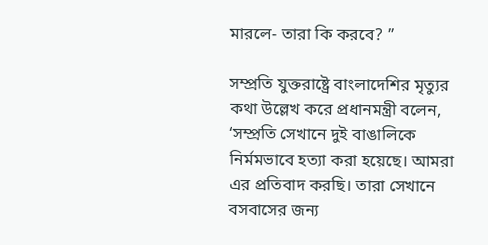মারলে- তারা কি করবে? ”

সম্প্রতি যুক্তরাষ্ট্রে বাংলাদেশির মৃত্যুর কথা উল্লেখ করে প্রধানমন্ত্রী বলেন, ‘সম্প্রতি সেখানে দুই বাঙালিকে নির্মমভাবে হত্যা করা হয়েছে। আমরা এর প্রতিবাদ করছি। তারা সেখানে বসবাসের জন্য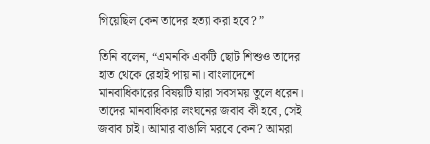গিয়েছিল কেন তাদের হত্যা করা হবে? ”

তিনি বলেন, “এমনকি একটি ছোট শিশুও তাদের হাত থেকে রেহাই পায় না। বাংলাদেশে মানবাধিকারের বিষয়টি যারা সবসময় তুলে ধরেন। তাদের মানবাধিকার লংঘনের জবাব কী হবে, সেই জবাব চাই। আমার বাঙালি মরবে কেন? আমরা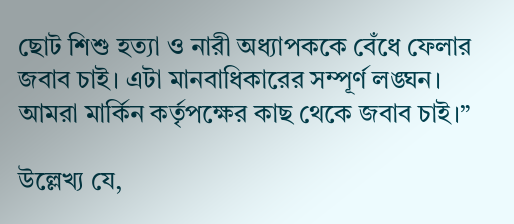ছোট শিশু হত্যা ও নারী অধ্যাপককে বেঁধে ফেলার জবাব চাই। এটা মানবাধিকারের সম্পূর্ণ লঙ্ঘন। আমরা মার্কিন কর্তৃপক্ষের কাছ থেকে জবাব চাই।”

উল্লেখ্য যে,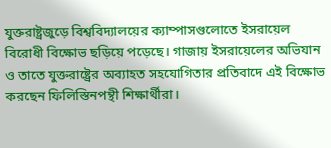যুক্তরাষ্ট্রজুড়ে বিশ্ববিদ্যালয়ের ক্যাম্পাসগুলোতে ইসরায়েল বিরোধী বিক্ষোভ ছড়িয়ে পড়েছে। গাজায় ইসরায়েলের অভিযান ও তাতে যুক্তরাষ্ট্রের অব্যাহত সহযোগিতার প্রতিবাদে এই বিক্ষোভ করছেন ফিলিস্তিনপন্থী শিক্ষার্থীরা।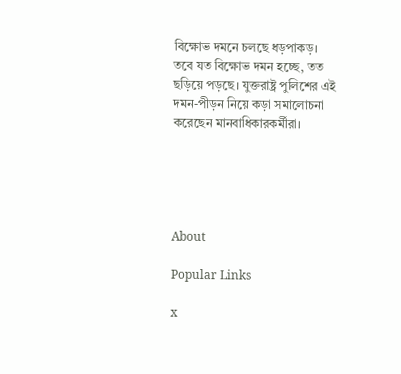বিক্ষোভ দমনে চলছে ধড়পাকড়। তবে যত বিক্ষোভ দমন হচ্ছে, তত ছড়িয়ে পড়ছে। যুক্তরাষ্ট্র পুলিশের এই দমন-পীড়ন নিয়ে কড়া সমালোচনা করেছেন মানবাধিকারকর্মীরা।





About

Popular Links

x